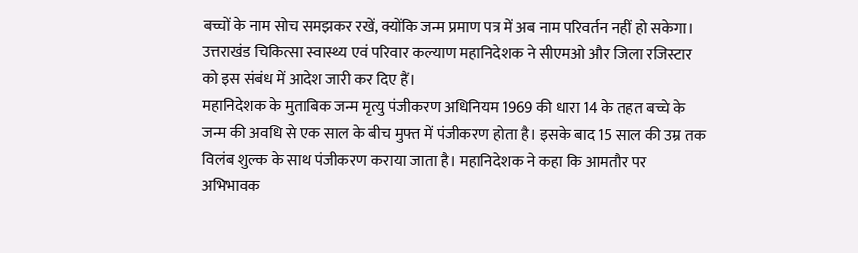बच्चों के नाम सोच समझकर रखें, क्योंकि जन्म प्रमाण पत्र में अब नाम परिवर्तन नहीं हो सकेगा। उत्तराखंड चिकित्सा स्वास्थ्य एवं परिवार कल्याण महानिदेशक ने सीएमओ और जिला रजिस्टार को इस संबंध में आदेश जारी कर दिए हैं।
महानिदेशक के मुताबिक जन्म मृत्यु पंजीकरण अधिनियम 1969 की धारा 14 के तहत बच्चे के जन्म की अवधि से एक साल के बीच मुफ्त में पंजीकरण होता है। इसके बाद 15 साल की उम्र तक विलंब शुल्क के साथ पंजीकरण कराया जाता है। महानिदेशक ने कहा कि आमतौर पर अभिभावक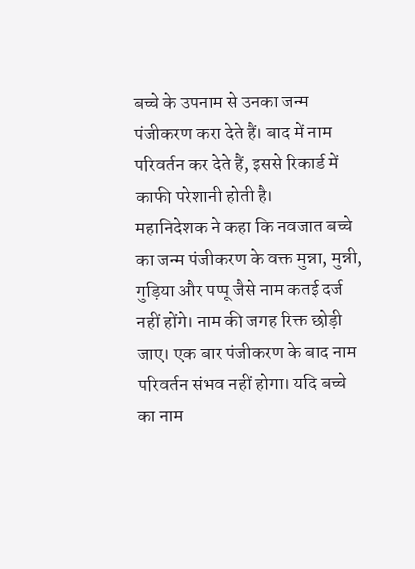बच्चे के उपनाम से उनका जन्म पंजीकरण करा देते हैं। बाद में नाम परिवर्तन कर देते हैं, इससे रिकार्ड में काफी परेशानी होती है।
महानिदेशक ने कहा कि नवजात बच्चे का जन्म पंजीकरण के वक्त मुन्ना, मुन्नी, गुड़िया और पप्पू जैसे नाम कतई दर्ज नहीं होंगे। नाम की जगह रिक्त छोड़ी जाए। एक बार पंजीकरण के बाद नाम परिवर्तन संभव नहीं होगा। यदि बच्चे का नाम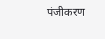पंजीकरण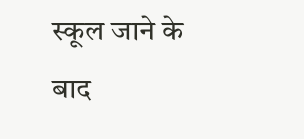स्कूल जाने के बाद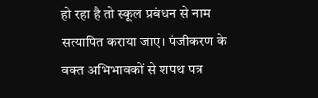हो रहा है तो स्कूल प्रबंधन से नाम सत्यापित कराया जाए। पंजीकरण के वक्त अभिभावकों से शपथ पत्र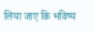लिया जाए कि भविष्य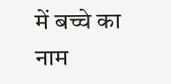में बच्चे का नाम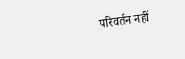परिवर्तन नहीं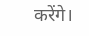करेंगे।